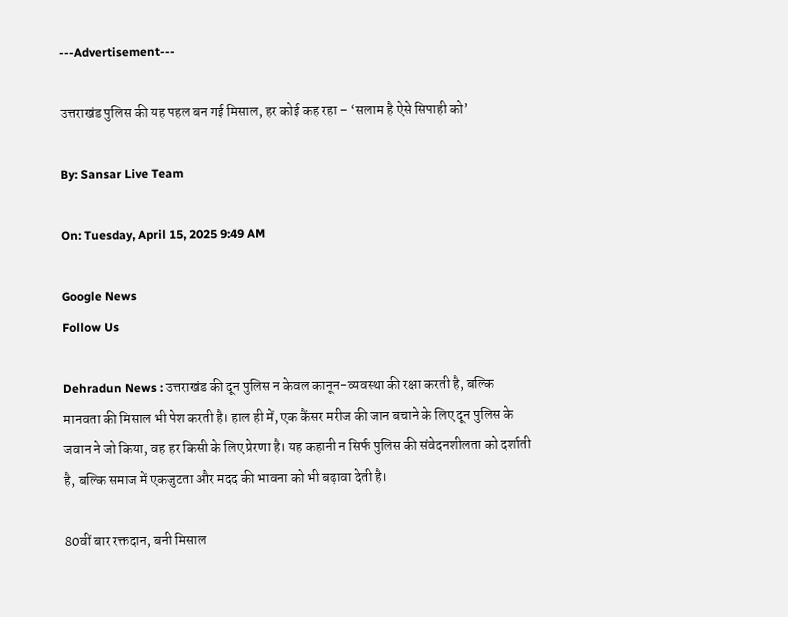---Advertisement---

उत्तराखंड पुलिस की यह पहल बन गई मिसाल, हर कोई कह रहा – ‘सलाम है ऐसे सिपाही को’

By: Sansar Live Team

On: Tuesday, April 15, 2025 9:49 AM

Google News
Follow Us

Dehradun News : उत्तराखंड की दून पुलिस न केवल कानून-व्यवस्था की रक्षा करती है, बल्कि मानवता की मिसाल भी पेश करती है। हाल ही में, एक कैंसर मरीज की जान बचाने के लिए दून पुलिस के जवान ने जो किया, वह हर किसी के लिए प्रेरणा है। यह कहानी न सिर्फ पुलिस की संवेदनशीलता को दर्शाती है, बल्कि समाज में एकजुटता और मदद की भावना को भी बढ़ावा देती है।

80वीं बार रक्तदान, बनी मिसाल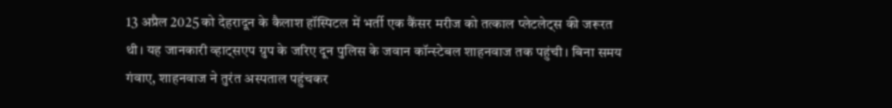13 अप्रैल 2025 को देहरादून के कैलाश हॉस्पिटल में भर्ती एक कैंसर मरीज को तत्काल प्लेटलेट्स की जरूरत थी। यह जानकारी व्हाट्सएप ग्रुप के जरिए दून पुलिस के जवान कॉन्स्टेबल शाहनवाज तक पहुंची। बिना समय गंवाए, शाहनवाज ने तुरंत अस्पताल पहुंचकर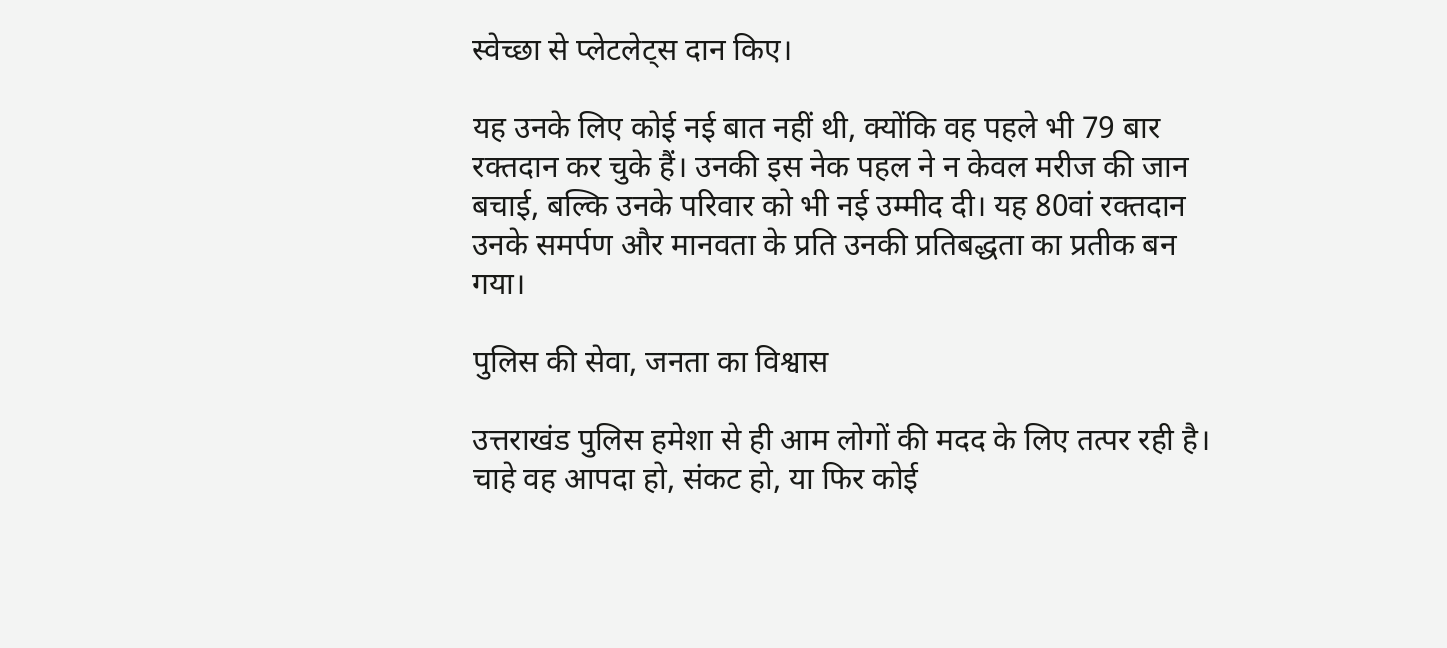स्वेच्छा से प्लेटलेट्स दान किए।

यह उनके लिए कोई नई बात नहीं थी, क्योंकि वह पहले भी 79 बार रक्तदान कर चुके हैं। उनकी इस नेक पहल ने न केवल मरीज की जान बचाई, बल्कि उनके परिवार को भी नई उम्मीद दी। यह 80वां रक्तदान उनके समर्पण और मानवता के प्रति उनकी प्रतिबद्धता का प्रतीक बन गया।

पुलिस की सेवा, जनता का विश्वास

उत्तराखंड पुलिस हमेशा से ही आम लोगों की मदद के लिए तत्पर रही है। चाहे वह आपदा हो, संकट हो, या फिर कोई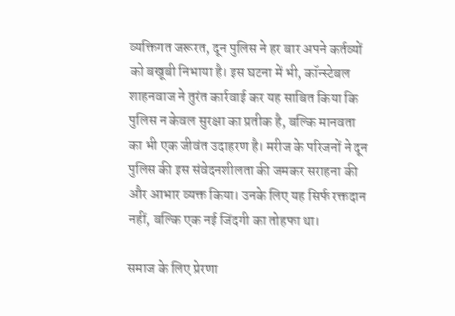व्यक्तिगत जरूरत, दून पुलिस ने हर बार अपने कर्तव्यों को बखूबी निभाया है। इस घटना में भी, कॉन्स्टेबल शाहनवाज ने तुरंत कार्रवाई कर यह साबित किया कि पुलिस न केवल सुरक्षा का प्रतीक है, बल्कि मानवता का भी एक जीवंत उदाहरण है। मरीज के परिजनों ने दून पुलिस की इस संवेदनशीलता की जमकर सराहना की और आभार व्यक्त किया। उनके लिए यह सिर्फ रक्तदान नहीं, बल्कि एक नई जिंदगी का तोहफा था।

समाज के लिए प्रेरणा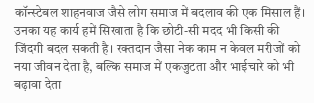कॉन्स्टेबल शाहनवाज जैसे लोग समाज में बदलाव की एक मिसाल हैं। उनका यह कार्य हमें सिखाता है कि छोटी-सी मदद भी किसी की जिंदगी बदल सकती है। रक्तदान जैसा नेक काम न केवल मरीजों को नया जीवन देता है, बल्कि समाज में एकजुटता और भाईचारे को भी बढ़ावा देता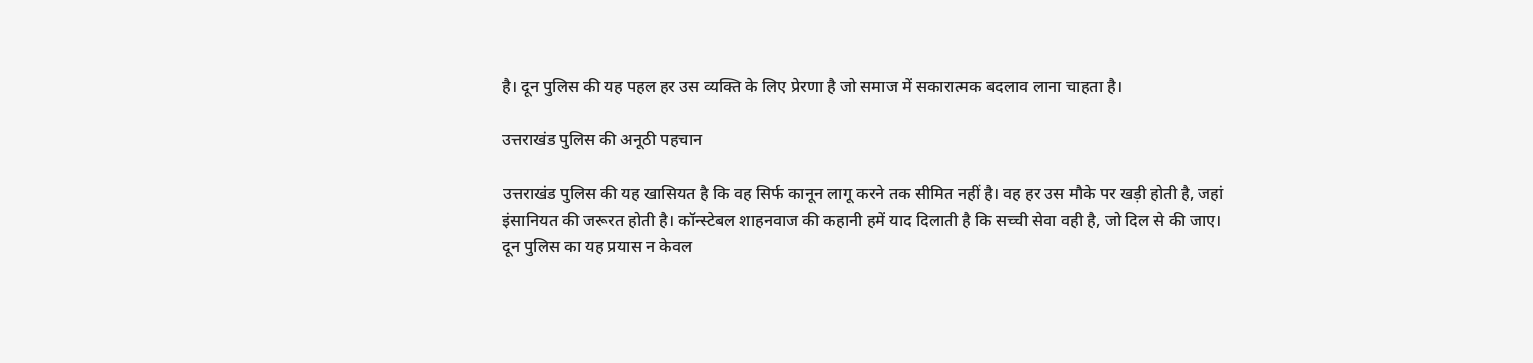है। दून पुलिस की यह पहल हर उस व्यक्ति के लिए प्रेरणा है जो समाज में सकारात्मक बदलाव लाना चाहता है।

उत्तराखंड पुलिस की अनूठी पहचान

उत्तराखंड पुलिस की यह खासियत है कि वह सिर्फ कानून लागू करने तक सीमित नहीं है। वह हर उस मौके पर खड़ी होती है, जहां इंसानियत की जरूरत होती है। कॉन्स्टेबल शाहनवाज की कहानी हमें याद दिलाती है कि सच्ची सेवा वही है, जो दिल से की जाए। दून पुलिस का यह प्रयास न केवल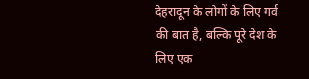देहरादून के लोगों के लिए गर्व की बात है, बल्कि पूरे देश के लिए एक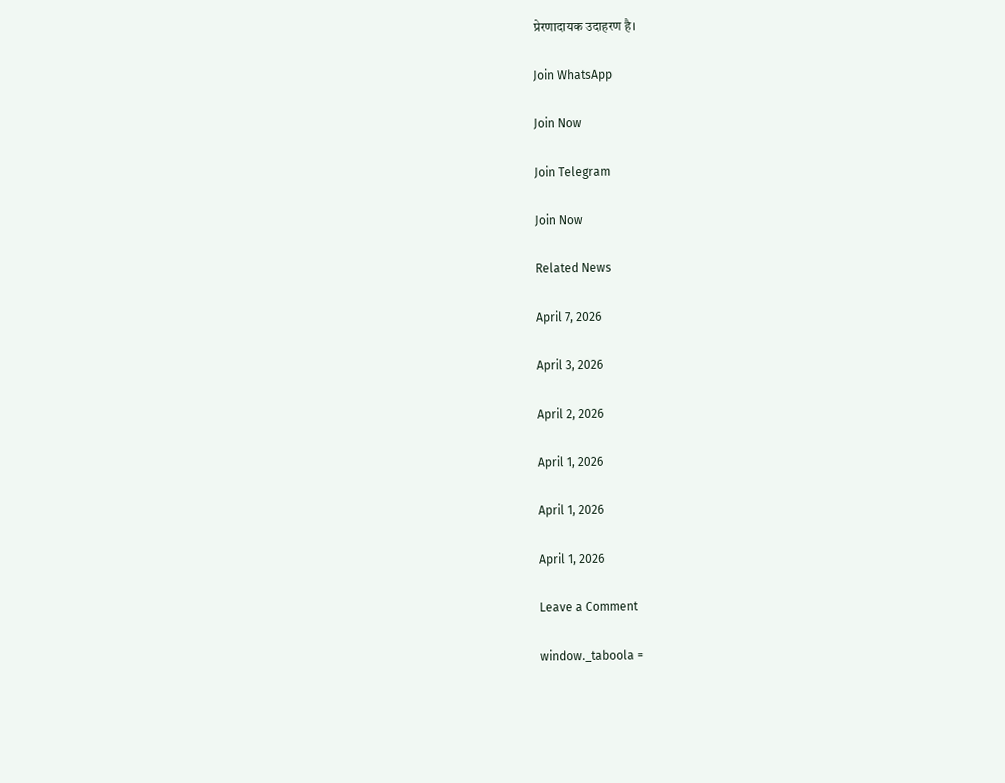प्रेरणादायक उदाहरण है।

Join WhatsApp

Join Now

Join Telegram

Join Now

Related News

April 7, 2026

April 3, 2026

April 2, 2026

April 1, 2026

April 1, 2026

April 1, 2026

Leave a Comment

window._taboola =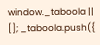window._taboola || []; _taboola.push({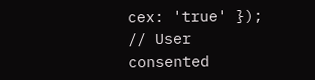cex: 'true' }); // User consented